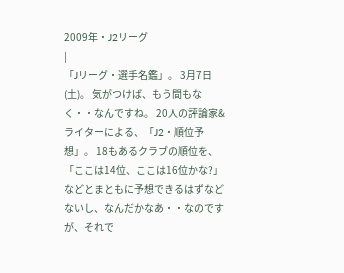2009年・J2リーグ
|
「Jリーグ・選手名鑑」。 3月7日(土)。 気がつけば、もう間もなく・・なんですね。 20人の評論家&ライターによる、「J2・順位予想」。 18もあるクラブの順位を、「ここは14位、ここは16位かな?」などとまともに予想できるはずなどないし、なんだかなあ・・なのですが、それで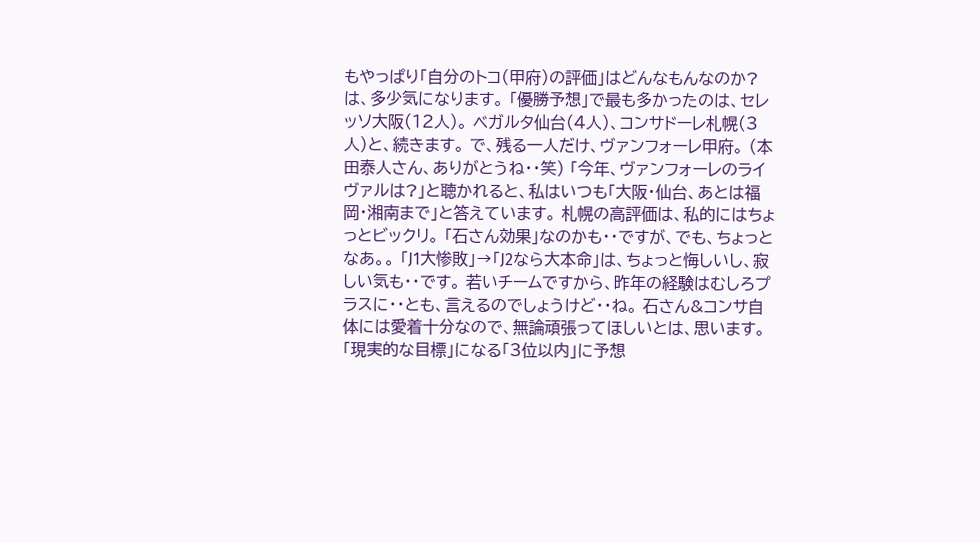もやっぱり「自分のトコ(甲府)の評価」はどんなもんなのか?は、多少気になります。 「優勝予想」で最も多かったのは、セレッソ大阪(12人)。 ベガルタ仙台(4人)、コンサドーレ札幌(3人)と、続きます。 で、残る一人だけ、ヴァンフォーレ甲府。 (本田泰人さん、ありがとうね・・笑) 「今年、ヴァンフォーレのライヴァルは?」と聴かれると、私はいつも「大阪・仙台、あとは福岡・湘南まで」と答えています。 札幌の高評価は、私的にはちょっとビックリ。 「石さん効果」なのかも・・ですが、でも、ちょっとなあ。。 「J1大惨敗」→「J2なら大本命」は、ちょっと悔しいし、寂しい気も・・です。 若いチームですから、昨年の経験はむしろプラスに・・とも、言えるのでしょうけど・・ね。 石さん&コンサ自体には愛着十分なので、無論頑張ってほしいとは、思います。 「現実的な目標」になる「3位以内」に予想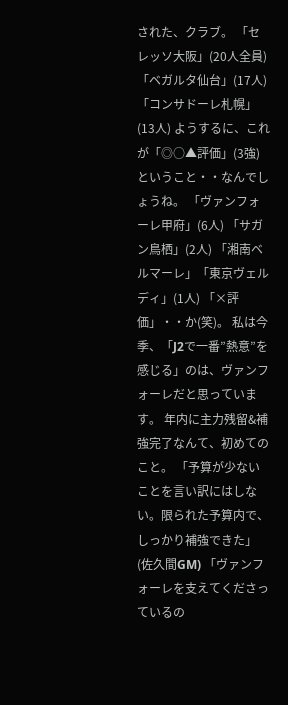された、クラブ。 「セレッソ大阪」(20人全員) 「ベガルタ仙台」(17人) 「コンサドーレ札幌」(13人) ようするに、これが「◎○▲評価」(3強)ということ・・なんでしょうね。 「ヴァンフォーレ甲府」(6人) 「サガン鳥栖」(2人) 「湘南ベルマーレ」「東京ヴェルディ」(1人) 「×評価」・・か(笑)。 私は今季、「J2で一番”熱意”を感じる」のは、ヴァンフォーレだと思っています。 年内に主力残留&補強完了なんて、初めてのこと。 「予算が少ないことを言い訳にはしない。限られた予算内で、しっかり補強できた」(佐久間GM) 「ヴァンフォーレを支えてくださっているの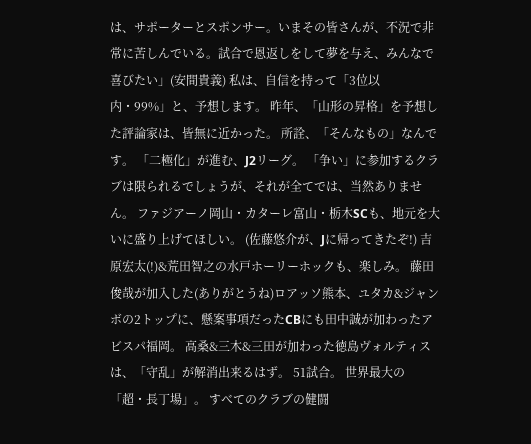は、サポーターとスポンサー。いまその皆さんが、不況で非常に苦しんでいる。試合で恩返しをして夢を与え、みんなで喜びたい」(安間貴義) 私は、自信を持って「3位以内・99%」と、予想します。 昨年、「山形の昇格」を予想した評論家は、皆無に近かった。 所詮、「そんなもの」なんです。 「二極化」が進む、J2リーグ。 「争い」に参加するクラブは限られるでしょうが、それが全てでは、当然ありません。 ファジアーノ岡山・カターレ富山・栃木SCも、地元を大いに盛り上げてほしい。 (佐藤悠介が、Jに帰ってきたぞ!) 吉原宏太(!)&荒田智之の水戸ホーリーホックも、楽しみ。 藤田俊哉が加入した(ありがとうね)ロアッソ熊本、ユタカ&ジャンボの2トップに、懸案事項だったCBにも田中誠が加わったアビスパ福岡。 高桑&三木&三田が加わった徳島ヴォルティスは、「守乱」が解消出来るはず。 51試合。 世界最大の「超・長丁場」。 すべてのクラブの健闘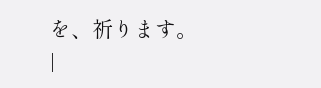を、祈ります。
|